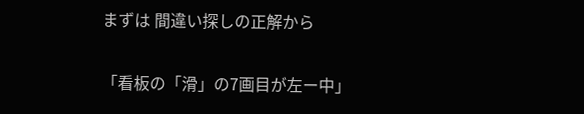まずは 間違い探しの正解から

「看板の「滑」の7画目が左ー中」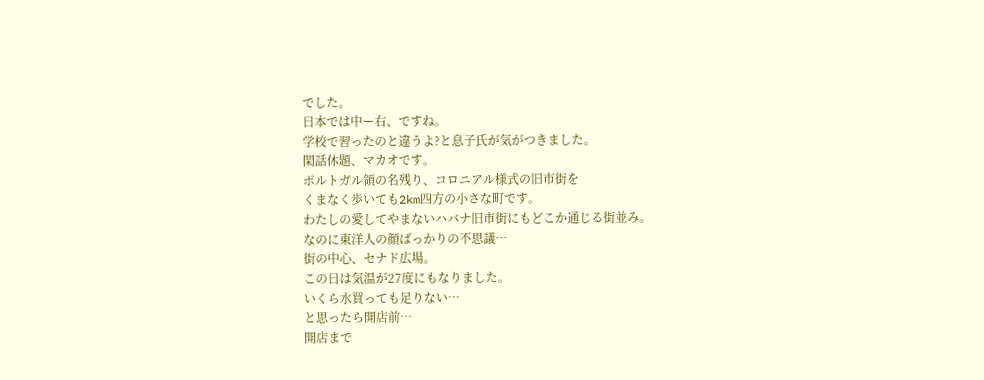でした。
日本では中ー右、ですね。
学校で習ったのと違うよ?と息子氏が気がつきました。
閑話休題、マカオです。
ポルトガル領の名残り、コロニアル様式の旧市街を
くまなく歩いても2km四方の小さな町です。
わたしの愛してやまないハバナ旧市街にもどこか通じる街並み。
なのに東洋人の顔ばっかりの不思議…
街の中心、セナド広場。
この日は気温が27度にもなりました。
いくら水買っても足りない…
と思ったら開店前…
開店まで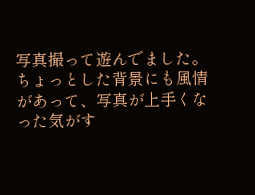写真撮って遊んでました。
ちょっとした背景にも風情があって、写真が上手くなった気がす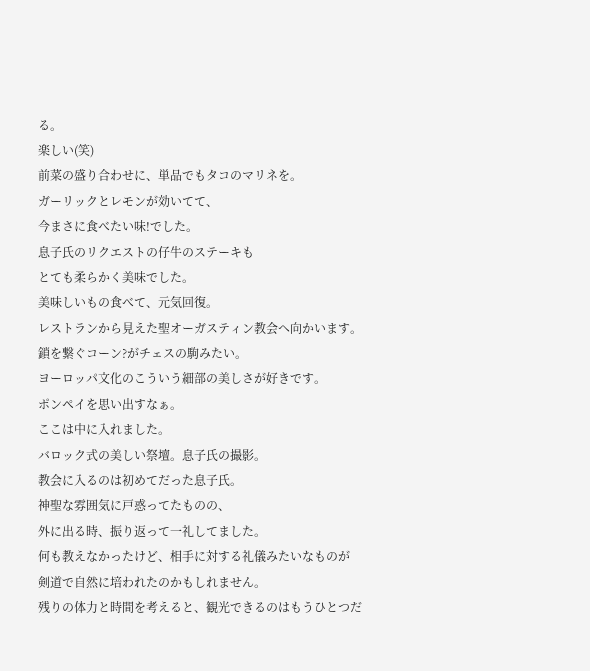る。
楽しい(笑)
前菜の盛り合わせに、単品でもタコのマリネを。
ガーリックとレモンが効いてて、
今まさに食べたい味!でした。
息子氏のリクエストの仔牛のステーキも
とても柔らかく美味でした。
美味しいもの食べて、元気回復。
レストランから見えた聖オーガスティン教会へ向かいます。
鎖を繋ぐコーン?がチェスの駒みたい。
ヨーロッパ文化のこういう細部の美しさが好きです。
ポンペイを思い出すなぁ。
ここは中に入れました。
バロック式の美しい祭壇。息子氏の撮影。
教会に入るのは初めてだった息子氏。
神聖な雰囲気に戸惑ってたものの、
外に出る時、振り返って一礼してました。
何も教えなかったけど、相手に対する礼儀みたいなものが
剣道で自然に培われたのかもしれません。
残りの体力と時間を考えると、観光できるのはもうひとつだ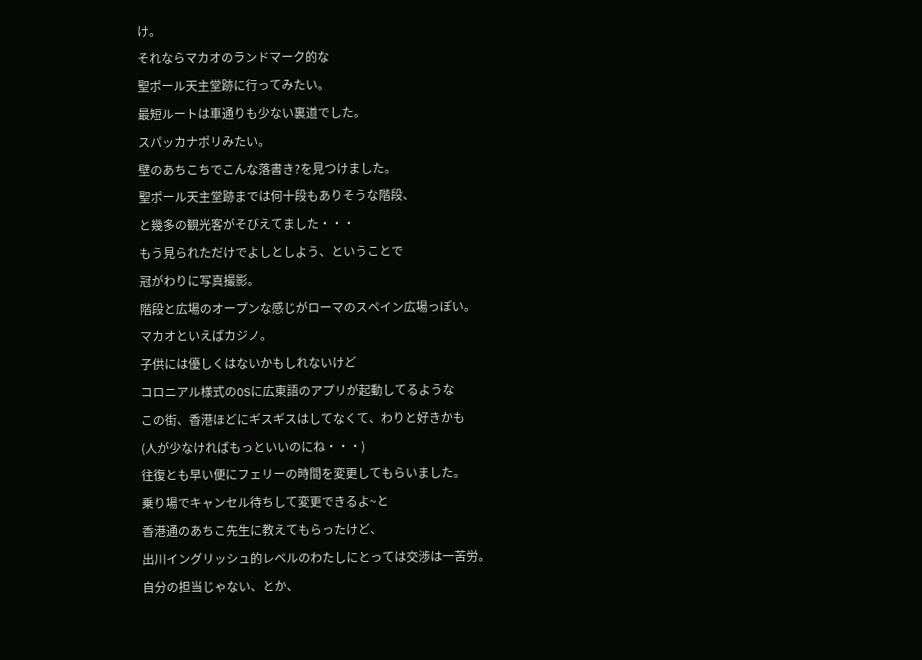け。
それならマカオのランドマーク的な
聖ポール天主堂跡に行ってみたい。
最短ルートは車通りも少ない裏道でした。
スパッカナポリみたい。
壁のあちこちでこんな落書き?を見つけました。
聖ポール天主堂跡までは何十段もありそうな階段、
と幾多の観光客がそびえてました・・・
もう見られただけでよしとしよう、ということで
冠がわりに写真撮影。
階段と広場のオープンな感じがローマのスペイン広場っぽい。
マカオといえばカジノ。
子供には優しくはないかもしれないけど
コロニアル様式のOSに広東語のアプリが起動してるような
この街、香港ほどにギスギスはしてなくて、わりと好きかも
(人が少なければもっといいのにね・・・)
往復とも早い便にフェリーの時間を変更してもらいました。
乗り場でキャンセル待ちして変更できるよ~と
香港通のあちこ先生に教えてもらったけど、
出川イングリッシュ的レベルのわたしにとっては交渉は一苦労。
自分の担当じゃない、とか、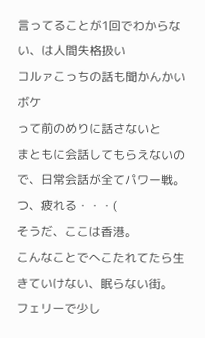言ってることが1回でわからない、は人間失格扱い
コルァこっちの話も聞かんかいボケ
って前のめりに話さないと
まともに会話してもらえないので、日常会話が全てパワー戦。
つ、疲れる・・・(
そうだ、ここは香港。
こんなことでへこたれてたら生きていけない、眠らない街。
フェリーで少し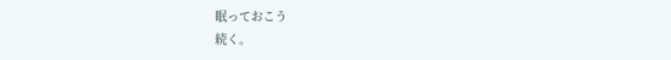眠っておこう
続く。